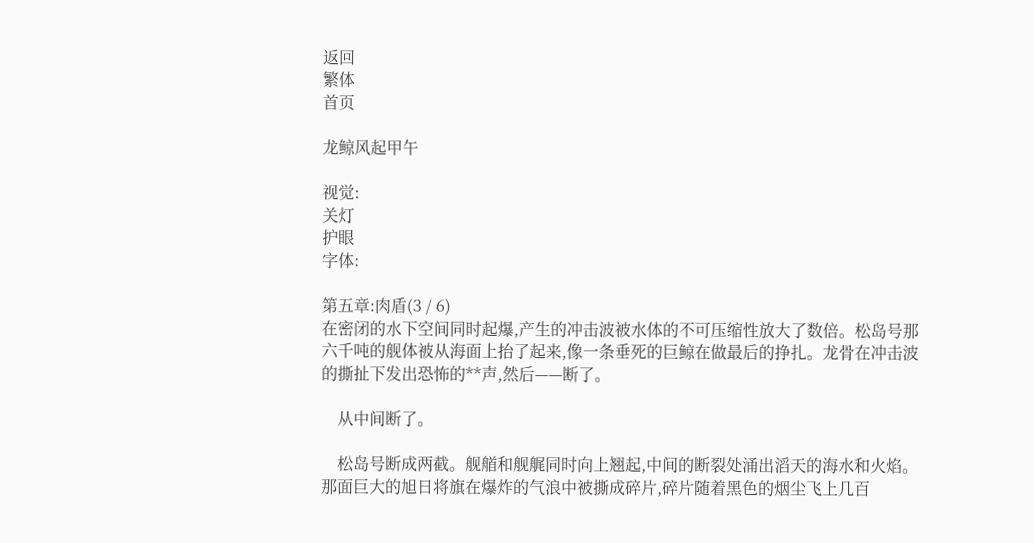返回
繁体
首页

龙鲸风起甲午

视觉:
关灯
护眼
字体:

第五章:肉盾(3 / 6)
在密闭的水下空间同时起爆,产生的冲击波被水体的不可压缩性放大了数倍。松岛号那六千吨的舰体被从海面上抬了起来,像一条垂死的巨鲸在做最后的挣扎。龙骨在冲击波的撕扯下发出恐怖的**声,然后——断了。

    从中间断了。

    松岛号断成两截。舰艏和舰艉同时向上翘起,中间的断裂处涌出滔天的海水和火焰。那面巨大的旭日将旗在爆炸的气浪中被撕成碎片,碎片随着黑色的烟尘飞上几百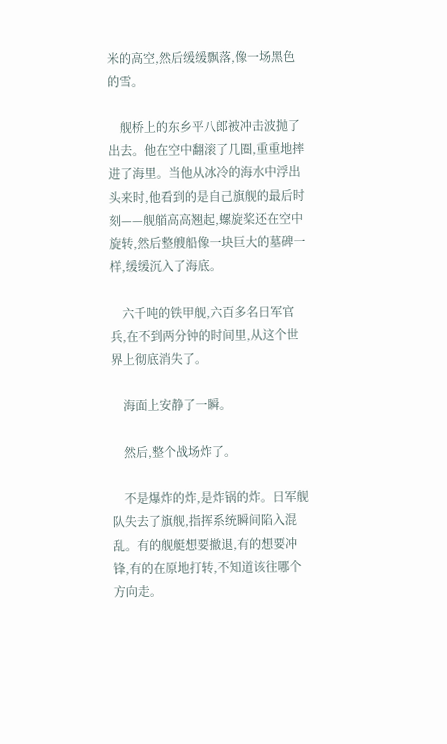米的高空,然后缓缓飘落,像一场黑色的雪。

    舰桥上的东乡平八郎被冲击波抛了出去。他在空中翻滚了几圈,重重地摔进了海里。当他从冰冷的海水中浮出头来时,他看到的是自己旗舰的最后时刻——舰艏高高翘起,螺旋桨还在空中旋转,然后整艘船像一块巨大的墓碑一样,缓缓沉入了海底。

    六千吨的铁甲舰,六百多名日军官兵,在不到两分钟的时间里,从这个世界上彻底消失了。

    海面上安静了一瞬。

    然后,整个战场炸了。

    不是爆炸的炸,是炸锅的炸。日军舰队失去了旗舰,指挥系统瞬间陷入混乱。有的舰艇想要撤退,有的想要冲锋,有的在原地打转,不知道该往哪个方向走。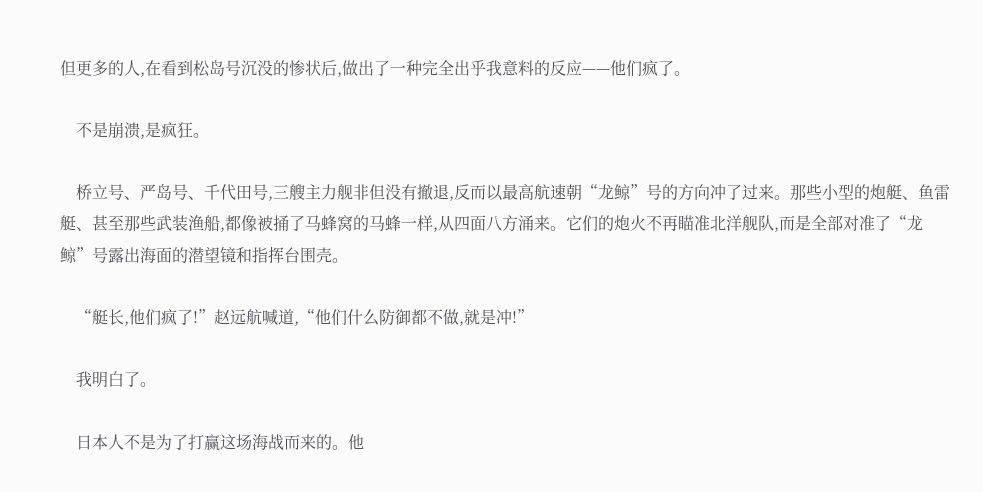但更多的人,在看到松岛号沉没的惨状后,做出了一种完全出乎我意料的反应——他们疯了。

    不是崩溃,是疯狂。

    桥立号、严岛号、千代田号,三艘主力舰非但没有撤退,反而以最高航速朝“龙鲸”号的方向冲了过来。那些小型的炮艇、鱼雷艇、甚至那些武装渔船,都像被捅了马蜂窝的马蜂一样,从四面八方涌来。它们的炮火不再瞄准北洋舰队,而是全部对准了“龙鲸”号露出海面的潜望镜和指挥台围壳。

    “艇长,他们疯了!”赵远航喊道,“他们什么防御都不做,就是冲!”

    我明白了。

    日本人不是为了打赢这场海战而来的。他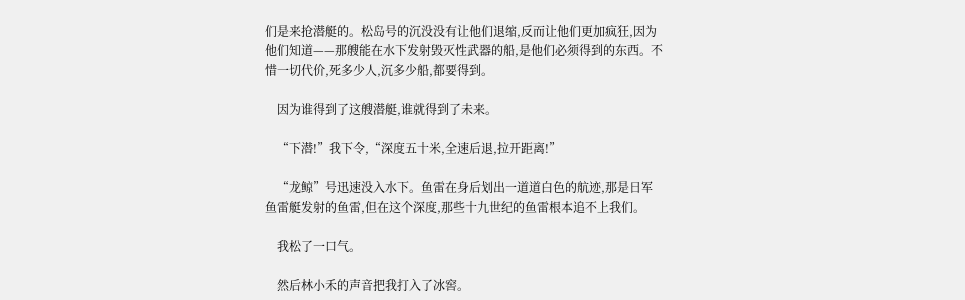们是来抢潜艇的。松岛号的沉没没有让他们退缩,反而让他们更加疯狂,因为他们知道——那艘能在水下发射毁灭性武器的船,是他们必须得到的东西。不惜一切代价,死多少人,沉多少船,都要得到。

    因为谁得到了这艘潜艇,谁就得到了未来。

    “下潜!”我下令,“深度五十米,全速后退,拉开距离!”

    “龙鲸”号迅速没入水下。鱼雷在身后划出一道道白色的航迹,那是日军鱼雷艇发射的鱼雷,但在这个深度,那些十九世纪的鱼雷根本追不上我们。

    我松了一口气。

    然后林小禾的声音把我打入了冰窖。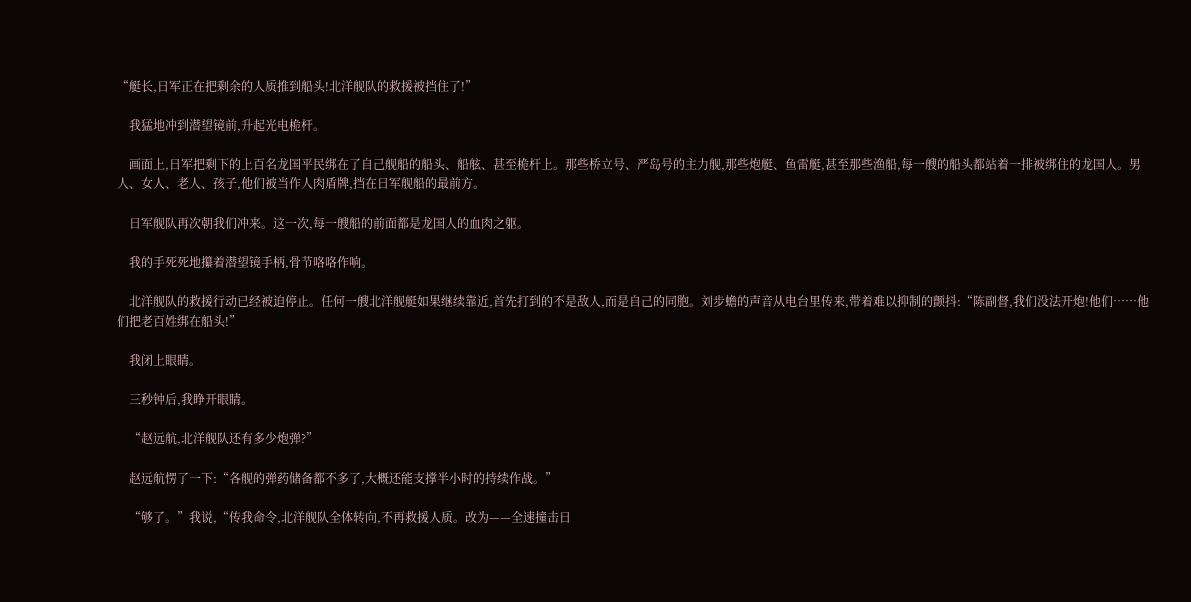“艇长,日军正在把剩余的人质推到船头!北洋舰队的救援被挡住了!”

    我猛地冲到潜望镜前,升起光电桅杆。

    画面上,日军把剩下的上百名龙国平民绑在了自己舰船的船头、船舷、甚至桅杆上。那些桥立号、严岛号的主力舰,那些炮艇、鱼雷艇,甚至那些渔船,每一艘的船头都站着一排被绑住的龙国人。男人、女人、老人、孩子,他们被当作人肉盾牌,挡在日军舰船的最前方。

    日军舰队再次朝我们冲来。这一次,每一艘船的前面都是龙国人的血肉之躯。

    我的手死死地攥着潜望镜手柄,骨节咯咯作响。

    北洋舰队的救援行动已经被迫停止。任何一艘北洋舰艇如果继续靠近,首先打到的不是敌人,而是自己的同胞。刘步蟾的声音从电台里传来,带着难以抑制的颤抖:“陈副督,我们没法开炮!他们……他们把老百姓绑在船头!”

    我闭上眼睛。

    三秒钟后,我睁开眼睛。

    “赵远航,北洋舰队还有多少炮弹?”

    赵远航愣了一下:“各舰的弹药储备都不多了,大概还能支撑半小时的持续作战。”

    “够了。”我说,“传我命令,北洋舰队全体转向,不再救援人质。改为——全速撞击日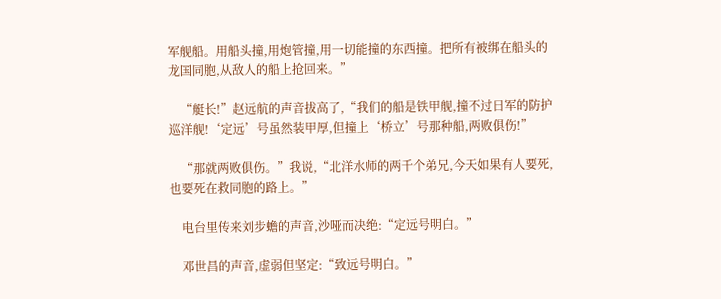军舰船。用船头撞,用炮管撞,用一切能撞的东西撞。把所有被绑在船头的龙国同胞,从敌人的船上抢回来。”

    “艇长!”赵远航的声音拔高了,“我们的船是铁甲舰,撞不过日军的防护巡洋舰!‘定远’号虽然装甲厚,但撞上‘桥立’号那种船,两败俱伤!”

    “那就两败俱伤。”我说,“北洋水师的两千个弟兄,今天如果有人要死,也要死在救同胞的路上。”

    电台里传来刘步蟾的声音,沙哑而决绝:“定远号明白。”

    邓世昌的声音,虚弱但坚定:“致远号明白。”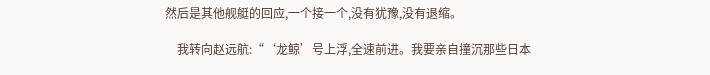然后是其他舰艇的回应,一个接一个,没有犹豫,没有退缩。

    我转向赵远航:“‘龙鲸’号上浮,全速前进。我要亲自撞沉那些日本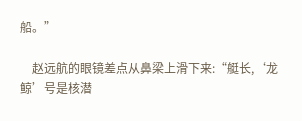船。”

    赵远航的眼镜差点从鼻梁上滑下来:“艇长,‘龙鲸’号是核潜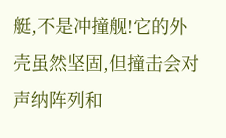艇,不是冲撞舰!它的外壳虽然坚固,但撞击会对声纳阵列和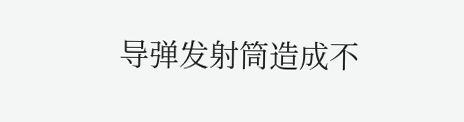导弹发射筒造成不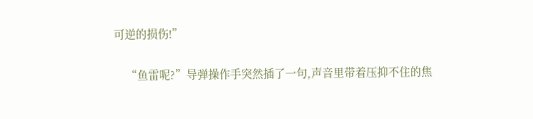可逆的损伤!”

    “鱼雷呢?”导弹操作手突然插了一句,声音里带着压抑不住的焦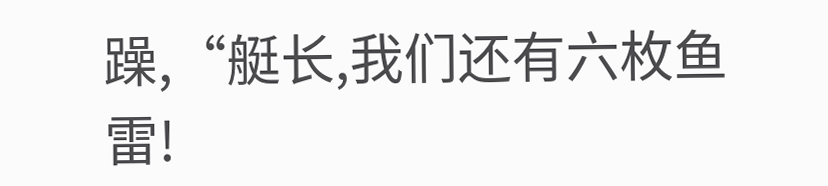躁,“艇长,我们还有六枚鱼雷!